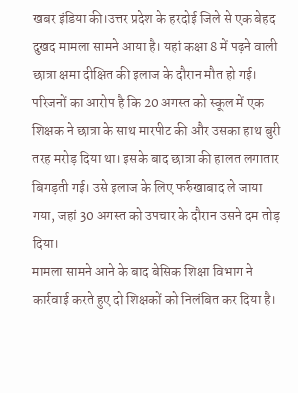खबर इंडिया की।उत्तर प्रदेश के हरदोई जिले से एक बेहद दुखद मामला सामने आया है। यहां कक्षा 8 में पढ़ने वाली छात्रा क्षमा दीक्षित की इलाज के दौरान मौत हो गई। परिजनों का आरोप है कि 20 अगस्त को स्कूल में एक शिक्षक ने छात्रा के साथ मारपीट की और उसका हाथ बुरी तरह मरोड़ दिया था। इसके बाद छात्रा की हालत लगातार बिगड़ती गई। उसे इलाज के लिए फर्रुखाबाद ले जाया गया, जहां 30 अगस्त को उपचार के दौरान उसने दम तोड़ दिया।
मामला सामने आने के बाद बेसिक शिक्षा विभाग ने कार्रवाई करते हुए दो शिक्षकों को निलंबित कर दिया है।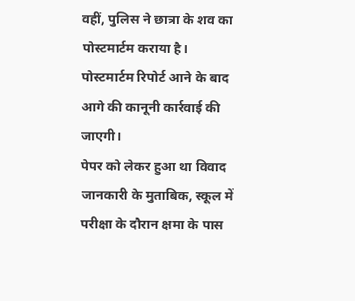वहीं, पुलिस ने छात्रा के शव का पोस्टमार्टम कराया है। पोस्टमार्टम रिपोर्ट आने के बाद आगे की कानूनी कार्रवाई की जाएगी।
पेपर को लेकर हुआ था विवाद
जानकारी के मुताबिक, स्कूल में परीक्षा के दौरान क्षमा के पास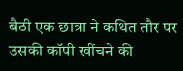बैठी एक छात्रा ने कथित तौर पर उसकी कॉपी खींचने की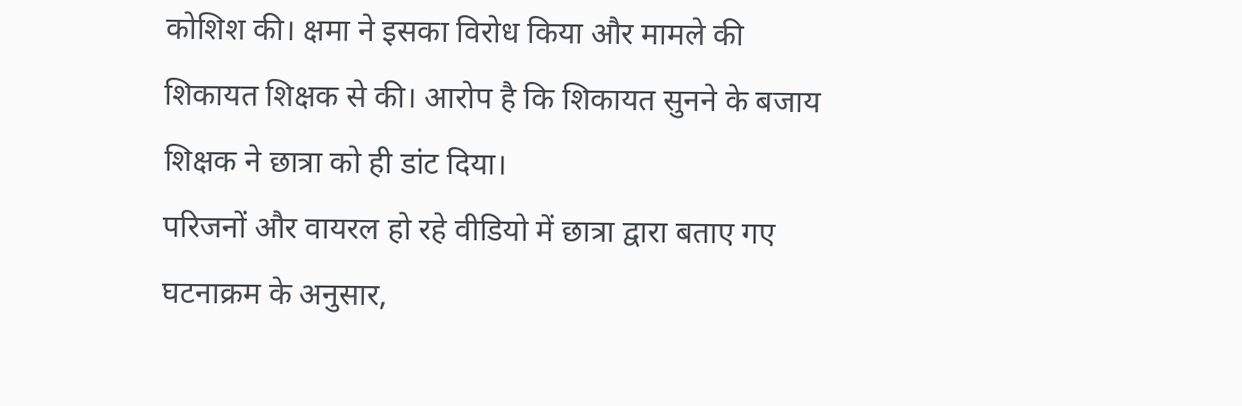कोशिश की। क्षमा ने इसका विरोध किया और मामले की शिकायत शिक्षक से की। आरोप है कि शिकायत सुनने के बजाय शिक्षक ने छात्रा को ही डांट दिया।
परिजनों और वायरल हो रहे वीडियो में छात्रा द्वारा बताए गए घटनाक्रम के अनुसार,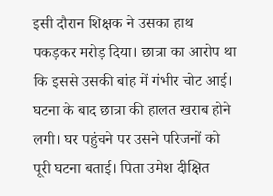इसी दौरान शिक्षक ने उसका हाथ पकड़कर मरोड़ दिया। छात्रा का आरोप था कि इससे उसकी बांह में गंभीर चोट आई।
घटना के बाद छात्रा की हालत खराब होने लगी। घर पहुंचने पर उसने परिजनों को पूरी घटना बताई। पिता उमेश दीक्षित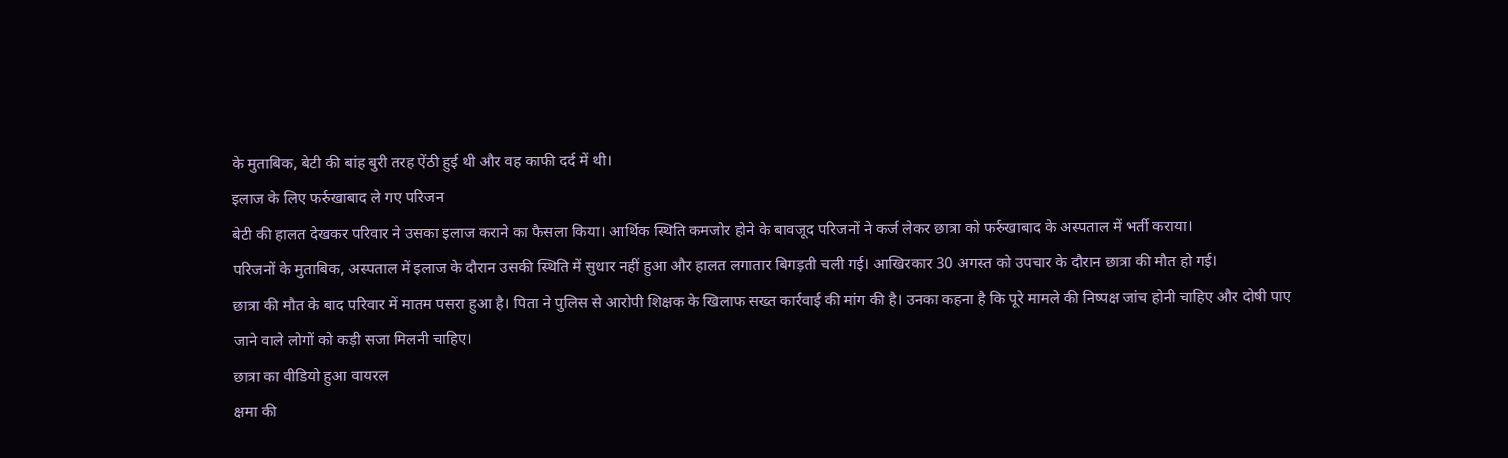के मुताबिक, बेटी की बांह बुरी तरह ऐंठी हुई थी और वह काफी दर्द में थी।
इलाज के लिए फर्रुखाबाद ले गए परिजन
बेटी की हालत देखकर परिवार ने उसका इलाज कराने का फैसला किया। आर्थिक स्थिति कमजोर होने के बावजूद परिजनों ने कर्ज लेकर छात्रा को फर्रुखाबाद के अस्पताल में भर्ती कराया।
परिजनों के मुताबिक, अस्पताल में इलाज के दौरान उसकी स्थिति में सुधार नहीं हुआ और हालत लगातार बिगड़ती चली गई। आखिरकार 30 अगस्त को उपचार के दौरान छात्रा की मौत हो गई।
छात्रा की मौत के बाद परिवार में मातम पसरा हुआ है। पिता ने पुलिस से आरोपी शिक्षक के खिलाफ सख्त कार्रवाई की मांग की है। उनका कहना है कि पूरे मामले की निष्पक्ष जांच होनी चाहिए और दोषी पाए जाने वाले लोगों को कड़ी सजा मिलनी चाहिए।
छात्रा का वीडियो हुआ वायरल
क्षमा की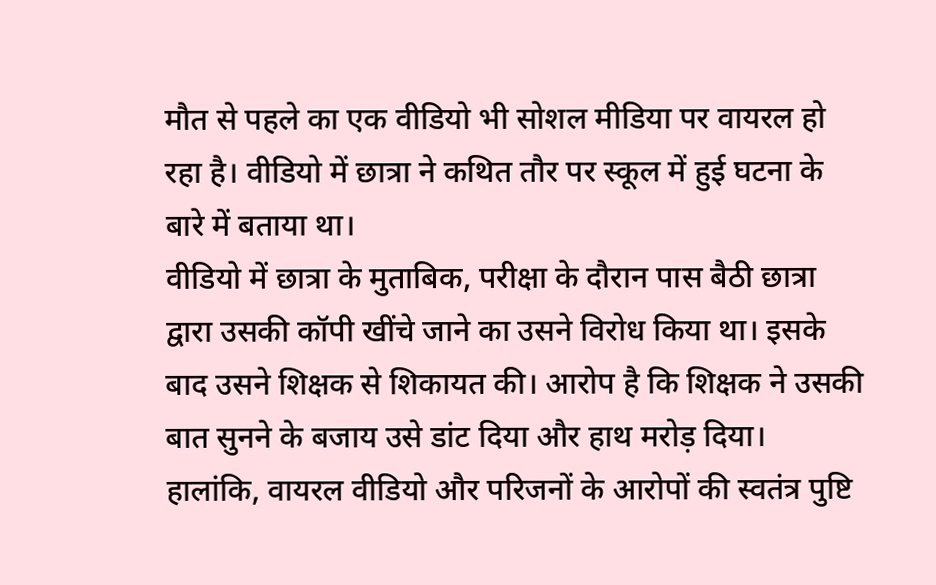मौत से पहले का एक वीडियो भी सोशल मीडिया पर वायरल हो रहा है। वीडियो में छात्रा ने कथित तौर पर स्कूल में हुई घटना के बारे में बताया था।
वीडियो में छात्रा के मुताबिक, परीक्षा के दौरान पास बैठी छात्रा द्वारा उसकी कॉपी खींचे जाने का उसने विरोध किया था। इसके बाद उसने शिक्षक से शिकायत की। आरोप है कि शिक्षक ने उसकी बात सुनने के बजाय उसे डांट दिया और हाथ मरोड़ दिया।
हालांकि, वायरल वीडियो और परिजनों के आरोपों की स्वतंत्र पुष्टि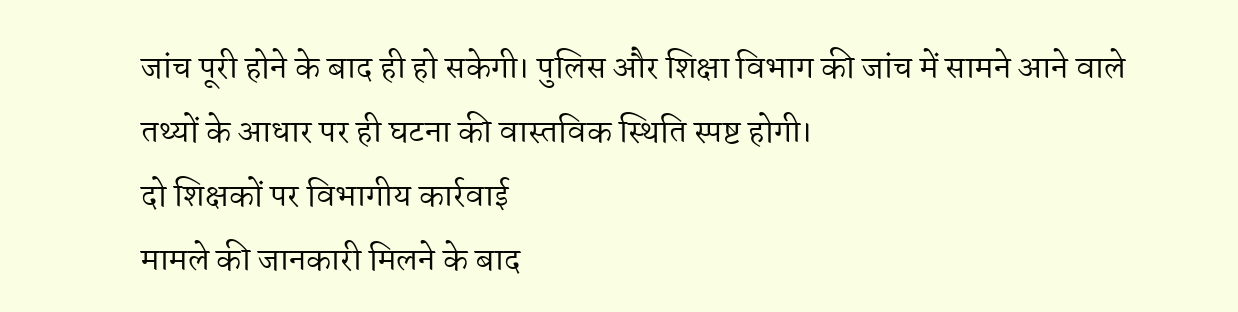जांच पूरी होने के बाद ही हो सकेगी। पुलिस और शिक्षा विभाग की जांच में सामने आने वाले तथ्यों के आधार पर ही घटना की वास्तविक स्थिति स्पष्ट होगी।
दो शिक्षकों पर विभागीय कार्रवाई
मामले की जानकारी मिलने के बाद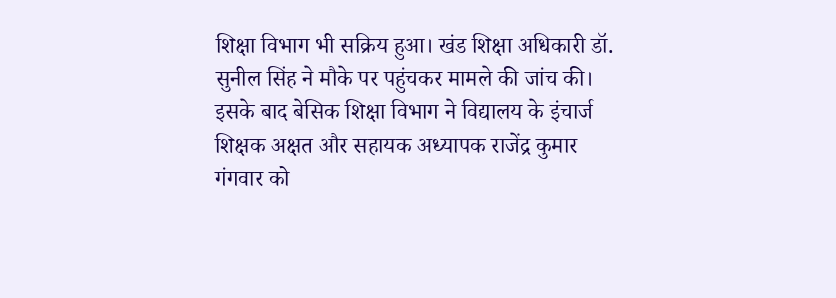शिक्षा विभाग भी सक्रिय हुआ। खंड शिक्षा अधिकारी डॉ. सुनील सिंह ने मौके पर पहुंचकर मामले की जांच की।
इसके बाद बेसिक शिक्षा विभाग ने विद्यालय के इंचार्ज शिक्षक अक्षत और सहायक अध्यापक राजेंद्र कुमार गंगवार को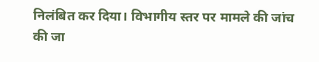निलंबित कर दिया। विभागीय स्तर पर मामले की जांच की जा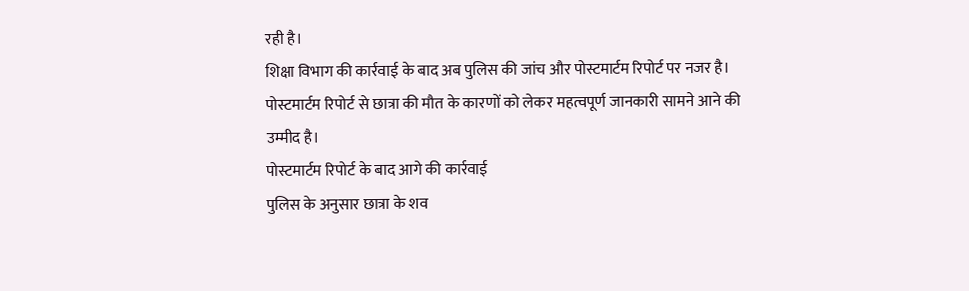रही है।
शिक्षा विभाग की कार्रवाई के बाद अब पुलिस की जांच और पोस्टमार्टम रिपोर्ट पर नजर है। पोस्टमार्टम रिपोर्ट से छात्रा की मौत के कारणों को लेकर महत्वपूर्ण जानकारी सामने आने की उम्मीद है।
पोस्टमार्टम रिपोर्ट के बाद आगे की कार्रवाई
पुलिस के अनुसार छात्रा के शव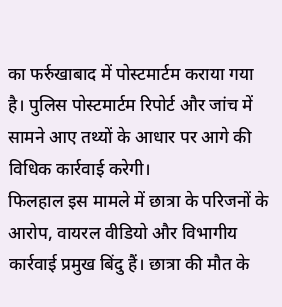का फर्रुखाबाद में पोस्टमार्टम कराया गया है। पुलिस पोस्टमार्टम रिपोर्ट और जांच में सामने आए तथ्यों के आधार पर आगे की विधिक कार्रवाई करेगी।
फिलहाल इस मामले में छात्रा के परिजनों के आरोप, वायरल वीडियो और विभागीय कार्रवाई प्रमुख बिंदु हैं। छात्रा की मौत के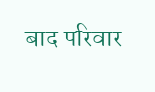बाद परिवार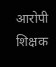आरोपी शिक्षक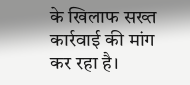के खिलाफ सख्त कार्रवाई की मांग कर रहा है।